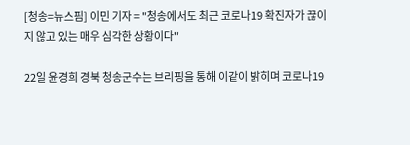[청송=뉴스핌] 이민 기자 = "청송에서도 최근 코로나19 확진자가 끊이지 않고 있는 매우 심각한 상황이다"

22일 윤경희 경북 청송군수는 브리핑을 통해 이같이 밝히며 코로나19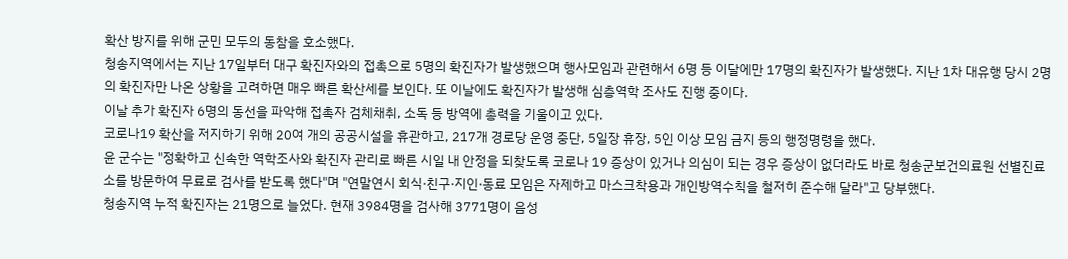확산 방지를 위해 군민 모두의 동참을 호소했다.
청송지역에서는 지난 17일부터 대구 확진자와의 접촉으로 5명의 확진자가 발생했으며 행사모임과 관련해서 6명 등 이달에만 17명의 확진자가 발생했다. 지난 1차 대유행 당시 2명의 확진자만 나온 상황을 고려하면 매우 빠른 확산세를 보인다. 또 이날에도 확진자가 발생해 심층역학 조사도 진행 중이다.
이날 추가 확진자 6명의 동선을 파악해 접촉자 검체채취, 소독 등 방역에 총력을 기울이고 있다.
코로나19 확산을 저지하기 위해 20여 개의 공공시설을 휴관하고, 217개 경로당 운영 중단, 5일장 휴장, 5인 이상 모임 금지 등의 행정명령을 했다.
윤 군수는 "정확하고 신속한 역학조사와 확진자 관리로 빠른 시일 내 안정을 되찾도록 코로나 19 증상이 있거나 의심이 되는 경우 증상이 없더라도 바로 청송군보건의료원 선별진료소를 방문하여 무료로 검사를 받도록 했다"며 "연말연시 회식·친구·지인·동료 모임은 자제하고 마스크착용과 개인방역수칙을 철저히 준수해 달라"고 당부했다.
청송지역 누적 확진자는 21명으로 늘었다. 현재 3984명을 검사해 3771명이 음성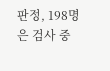판정, 198명은 검사 중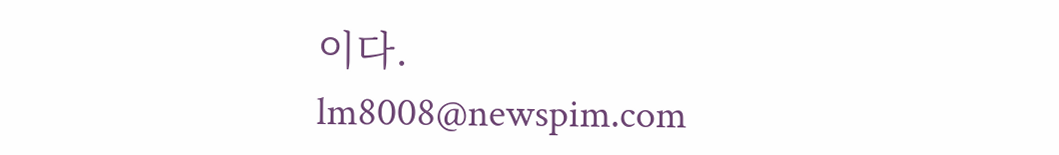이다.
lm8008@newspim.com